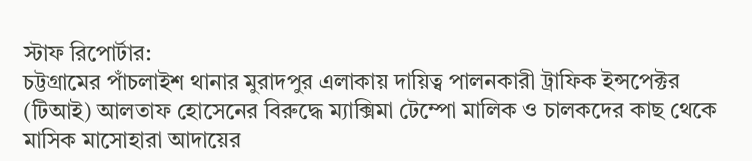স্টাফ রিপোর্টার:
চট্টগ্রামের পাঁচলাইশ থানার মুরাদপুর এলাকায় দায়িত্ব পালনকারী ট্রাফিক ইন্সপেক্টর (টিআই) আলতাফ হোসেনের বিরুদ্ধে ম্যাক্সিমা টেম্পো মালিক ও চালকদের কাছ থেকে মাসিক মাসোহারা আদায়ের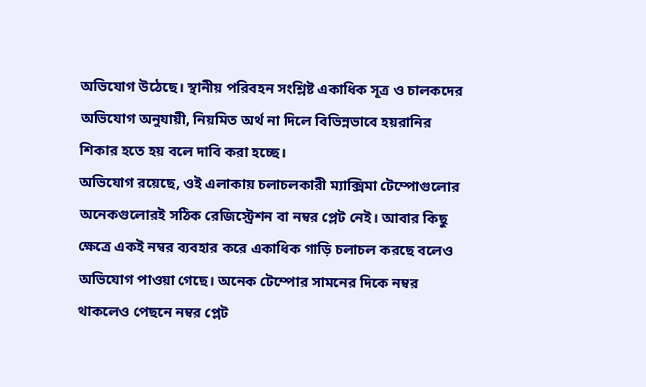অভিযোগ উঠেছে। স্থানীয় পরিবহন সংশ্লিষ্ট একাধিক সূত্র ও চালকদের অভিযোগ অনুযায়ী, নিয়মিত অর্থ না দিলে বিভিন্নভাবে হয়রানির শিকার হতে হয় বলে দাবি করা হচ্ছে।
অভিযোগ রয়েছে, ওই এলাকায় চলাচলকারী ম্যাক্সিমা টেম্পোগুলোর অনেকগুলোরই সঠিক রেজিস্ট্রেশন বা নম্বর প্লেট নেই। আবার কিছু ক্ষেত্রে একই নম্বর ব্যবহার করে একাধিক গাড়ি চলাচল করছে বলেও অভিযোগ পাওয়া গেছে। অনেক টেম্পোর সামনের দিকে নম্বর থাকলেও পেছনে নম্বর প্লেট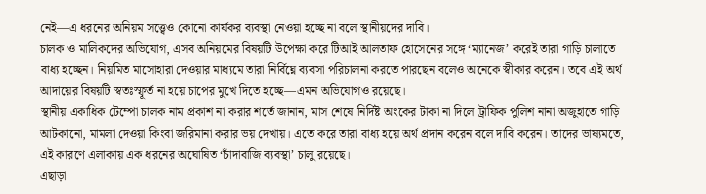নেই—এ ধরনের অনিয়ম সত্ত্বেও কোনো কার্যকর ব্যবস্থা নেওয়া হচ্ছে না বলে স্থানীয়দের দাবি।
চালক ও মালিকদের অভিযোগ, এসব অনিয়মের বিষয়টি উপেক্ষা করে টিআই আলতাফ হোসেনের সঙ্গে ‘ম্যানেজ’ করেই তারা গাড়ি চালাতে বাধ্য হচ্ছেন। নিয়মিত মাসোহারা দেওয়ার মাধ্যমে তারা নির্বিঘ্নে ব্যবসা পরিচালনা করতে পারছেন বলেও অনেকে স্বীকার করেন। তবে এই অর্থ আদায়ের বিষয়টি স্বতঃস্ফূর্ত না হয়ে চাপের মুখে দিতে হচ্ছে—এমন অভিযোগও রয়েছে।
স্থানীয় একাধিক টেম্পো চালক নাম প্রকাশ না করার শর্তে জানান, মাস শেষে নির্দিষ্ট অংকের টাকা না দিলে ট্রাফিক পুলিশ নানা অজুহাতে গাড়ি আটকানো, মামলা দেওয়া কিংবা জরিমানা করার ভয় দেখায়। এতে করে তারা বাধ্য হয়ে অর্থ প্রদান করেন বলে দাবি করেন। তাদের ভাষ্যমতে, এই কারণে এলাকায় এক ধরনের অঘোষিত ‘চাঁদাবাজি ব্যবস্থা’ চালু রয়েছে।
এছাড়া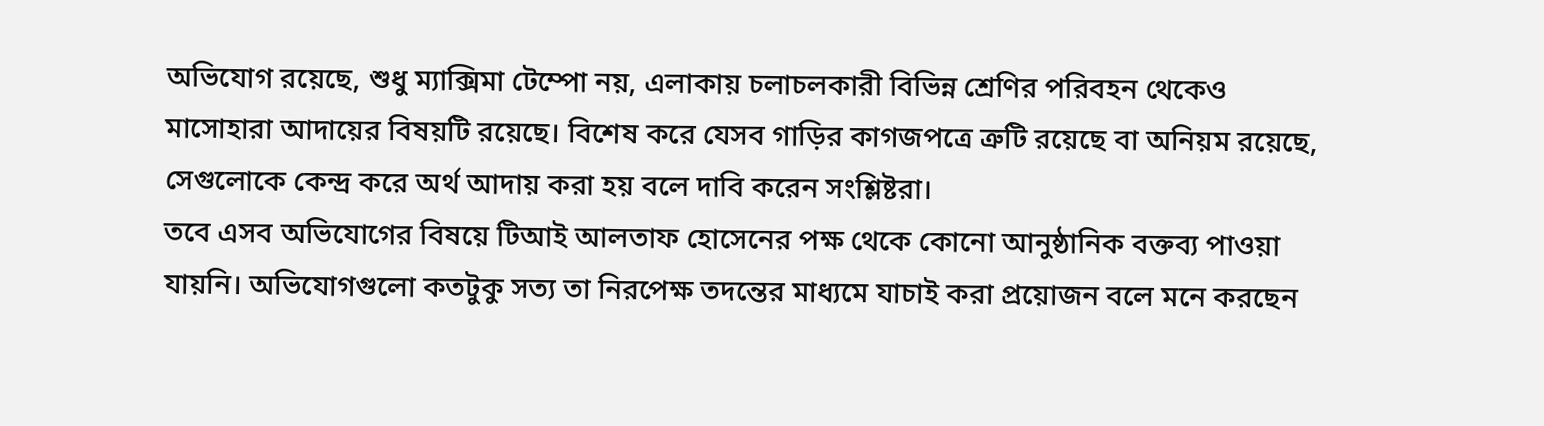অভিযোগ রয়েছে, শুধু ম্যাক্সিমা টেম্পো নয়, এলাকায় চলাচলকারী বিভিন্ন শ্রেণির পরিবহন থেকেও মাসোহারা আদায়ের বিষয়টি রয়েছে। বিশেষ করে যেসব গাড়ির কাগজপত্রে ত্রুটি রয়েছে বা অনিয়ম রয়েছে, সেগুলোকে কেন্দ্র করে অর্থ আদায় করা হয় বলে দাবি করেন সংশ্লিষ্টরা।
তবে এসব অভিযোগের বিষয়ে টিআই আলতাফ হোসেনের পক্ষ থেকে কোনো আনুষ্ঠানিক বক্তব্য পাওয়া যায়নি। অভিযোগগুলো কতটুকু সত্য তা নিরপেক্ষ তদন্তের মাধ্যমে যাচাই করা প্রয়োজন বলে মনে করছেন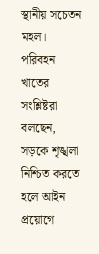স্থানীয় সচেতন মহল।
পরিবহন খাতের সংশ্লিষ্টরা বলছেন, সড়কে শৃঙ্খলা নিশ্চিত করতে হলে আইন প্রয়োগে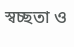স্বচ্ছতা ও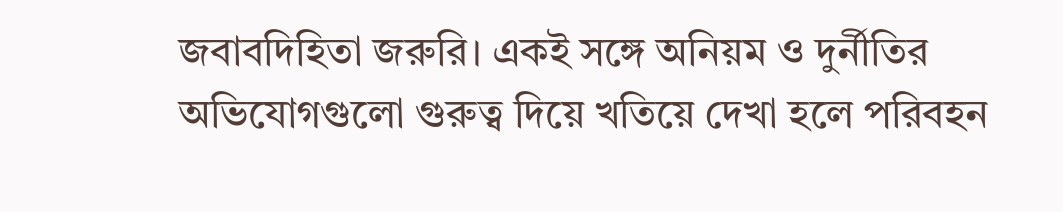জবাবদিহিতা জরুরি। একই সঙ্গে অনিয়ম ও দুর্নীতির অভিযোগগুলো গুরুত্ব দিয়ে খতিয়ে দেখা হলে পরিবহন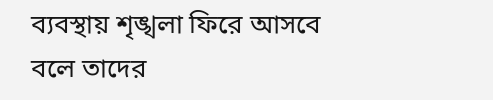ব্যবস্থায় শৃঙ্খলা ফিরে আসবে বলে তাদের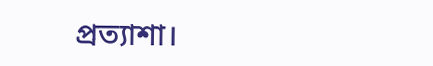প্রত্যাশা।